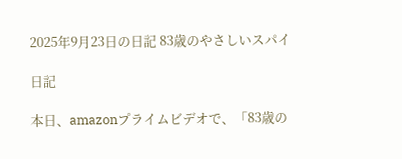2025年9月23日の日記 83歳のやさしいスパイ

日記

本日、amazonプライムビデオで、「83歳の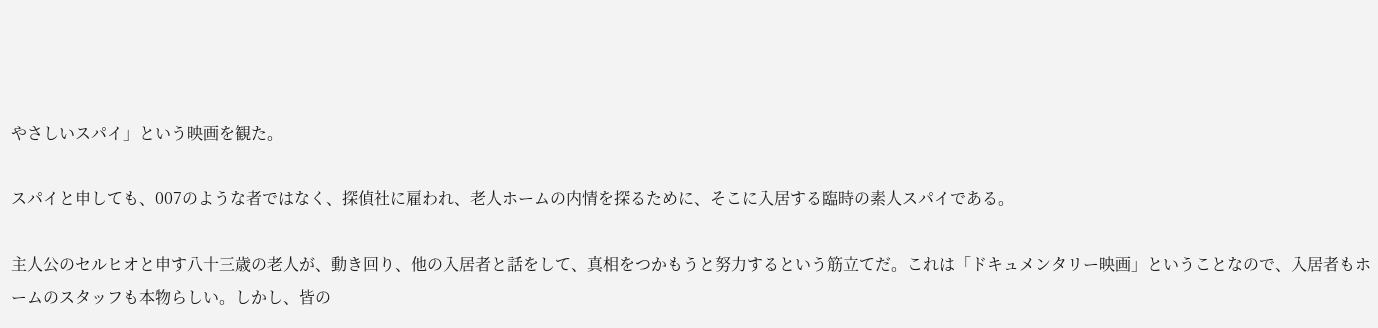やさしいスパイ」という映画を観た。

スパイと申しても、007のような者ではなく、探偵社に雇われ、老人ホームの内情を探るために、そこに入居する臨時の素人スパイである。

主人公のセルヒオと申す八十三歳の老人が、動き回り、他の入居者と話をして、真相をつかもうと努力するという筋立てだ。これは「ドキュメンタリー映画」ということなので、入居者もホームのスタッフも本物らしい。しかし、皆の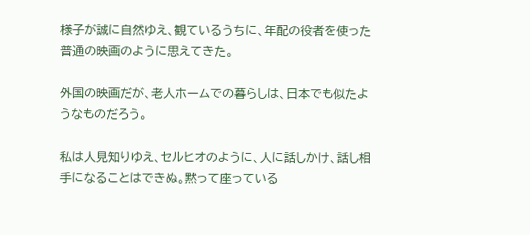様子が誠に自然ゆえ、観ているうちに、年配の役者を使った普通の映画のように思えてきた。

外国の映画だが、老人ホームでの暮らしは、日本でも似たようなものだろう。

私は人見知りゆえ、セルヒオのように、人に話しかけ、話し相手になることはできぬ。黙って座っている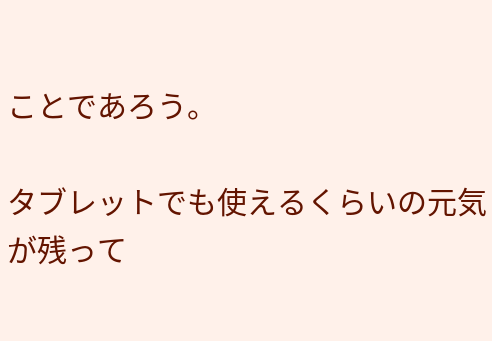ことであろう。

タブレットでも使えるくらいの元気が残って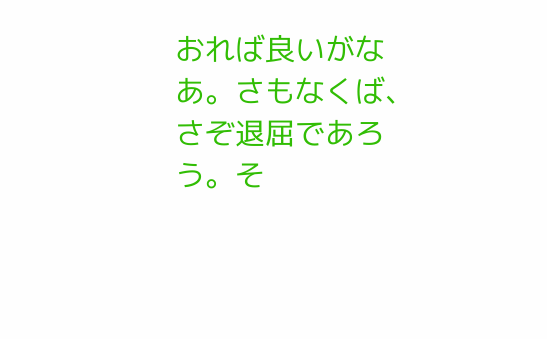おれば良いがなあ。さもなくば、さぞ退屈であろう。そ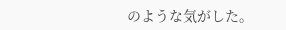のような気がした。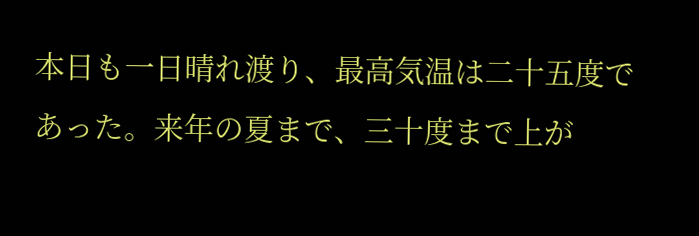本日も一日晴れ渡り、最高気温は二十五度であった。来年の夏まで、三十度まで上が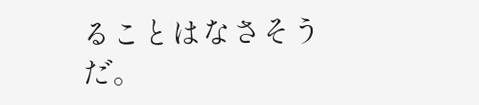ることはなさそうだ。